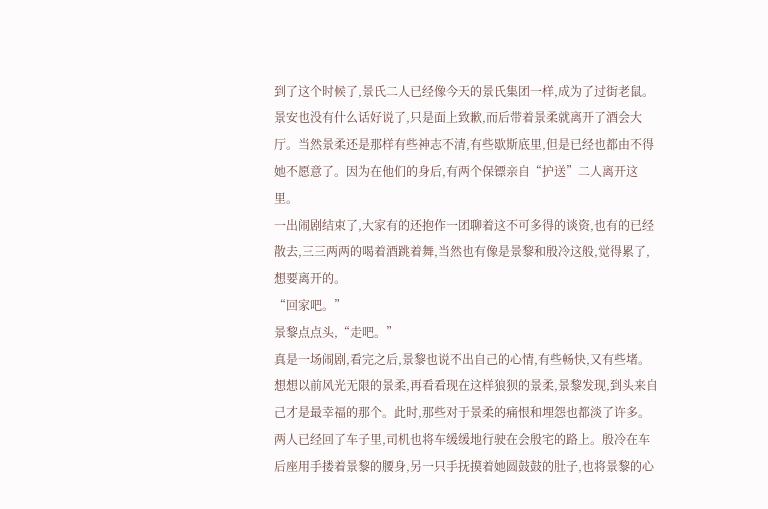到了这个时候了,景氏二人已经像今天的景氏集团一样,成为了过街老鼠。景安也没有什么话好说了,只是面上致歉,而后带着景柔就离开了酒会大厅。当然景柔还是那样有些神志不清,有些歇斯底里,但是已经也都由不得她不愿意了。因为在他们的身后,有两个保镖亲自“护送”二人离开这里。
一出闹剧结束了,大家有的还抱作一团聊着这不可多得的谈资,也有的已经散去,三三两两的喝着酒跳着舞,当然也有像是景黎和殷冷这般,觉得累了,想要离开的。
“回家吧。”
景黎点点头,“走吧。”
真是一场闹剧,看完之后,景黎也说不出自己的心情,有些畅快,又有些堵。想想以前风光无限的景柔,再看看现在这样狼狈的景柔,景黎发现,到头来自己才是最幸福的那个。此时,那些对于景柔的痛恨和埋怨也都淡了许多。
两人已经回了车子里,司机也将车缓缓地行驶在会殷宅的路上。殷冷在车后座用手搂着景黎的腰身,另一只手抚摸着她圆鼓鼓的肚子,也将景黎的心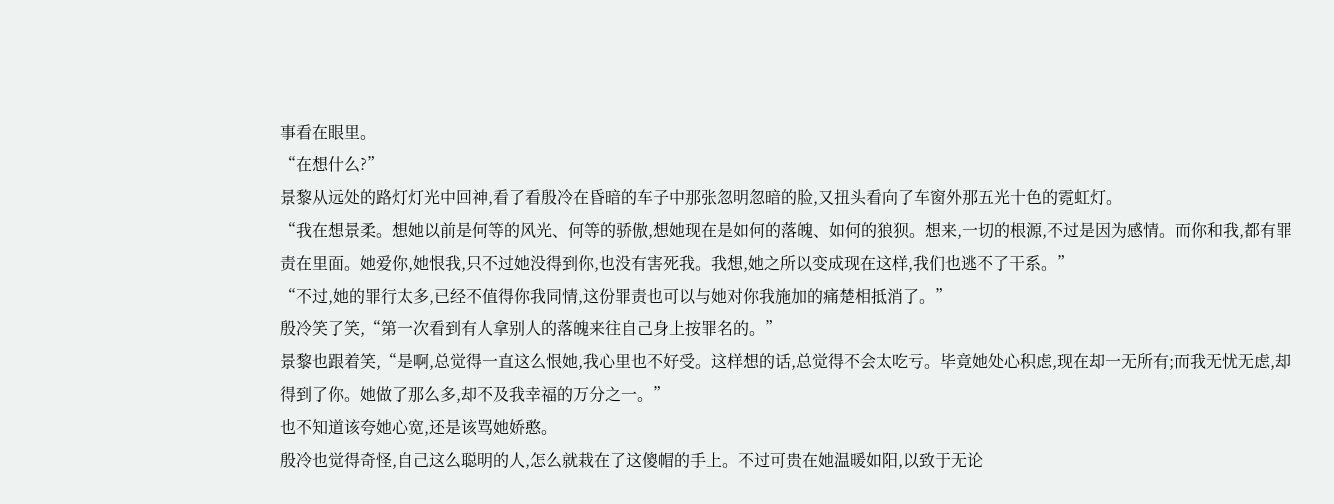事看在眼里。
“在想什么?”
景黎从远处的路灯灯光中回神,看了看殷冷在昏暗的车子中那张忽明忽暗的脸,又扭头看向了车窗外那五光十色的霓虹灯。
“我在想景柔。想她以前是何等的风光、何等的骄傲,想她现在是如何的落魄、如何的狼狈。想来,一切的根源,不过是因为感情。而你和我,都有罪责在里面。她爱你,她恨我,只不过她没得到你,也没有害死我。我想,她之所以变成现在这样,我们也逃不了干系。”
“不过,她的罪行太多,已经不值得你我同情,这份罪责也可以与她对你我施加的痛楚相抵消了。”
殷冷笑了笑,“第一次看到有人拿别人的落魄来往自己身上按罪名的。”
景黎也跟着笑,“是啊,总觉得一直这么恨她,我心里也不好受。这样想的话,总觉得不会太吃亏。毕竟她处心积虑,现在却一无所有;而我无忧无虑,却得到了你。她做了那么多,却不及我幸福的万分之一。”
也不知道该夸她心宽,还是该骂她娇憨。
殷冷也觉得奇怪,自己这么聪明的人,怎么就栽在了这傻帽的手上。不过可贵在她温暖如阳,以致于无论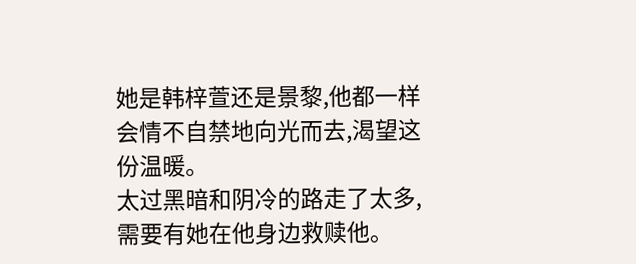她是韩梓萱还是景黎,他都一样会情不自禁地向光而去,渴望这份温暖。
太过黑暗和阴冷的路走了太多,需要有她在他身边救赎他。